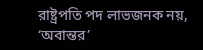রাষ্ট্রপতি পদ লাভজনক নয়, ‘অবান্তর’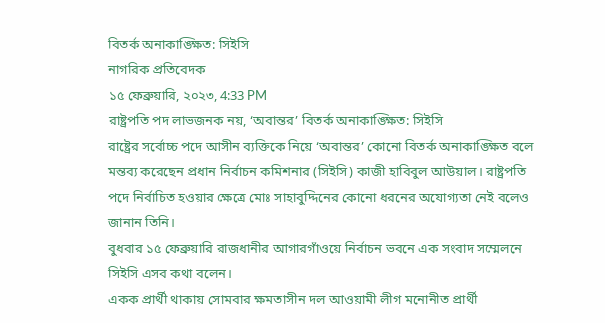বিতর্ক অনাকাঙ্ক্ষিত: সিইসি
নাগরিক প্রতিবেদক
১৫ ফেব্রুয়ারি, ২০২৩, 4:33 PM
রাষ্ট্রপতি পদ লাভজনক নয়, ‘অবান্তর’ বিতর্ক অনাকাঙ্ক্ষিত: সিইসি
রাষ্ট্রের সর্বোচ্চ পদে আসীন ব্যক্তিকে নিয়ে ‘অবান্তর’ কোনো বিতর্ক অনাকাঙ্ক্ষিত বলে মন্তব্য করেছেন প্রধান নির্বাচন কমিশনার (সিইসি) কাজী হাবিবুল আউয়াল। রাষ্ট্রপতি পদে নির্বাচিত হওয়ার ক্ষেত্রে মোঃ সাহাবুদ্দিনের কোনো ধরনের অযোগ্যতা নেই বলেও জানান তিনি।
বুধবার ১৫ ফেব্রুয়ারি রাজধানীর আগারগাঁওয়ে নির্বাচন ভবনে এক সংবাদ সম্মেলনে সিইসি এসব কথা বলেন।
একক প্রার্থী থাকায় সোমবার ক্ষমতাসীন দল আওয়ামী লীগ মনোনীত প্রার্থী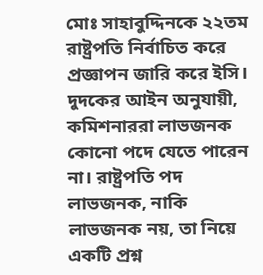মোঃ সাহাবুদ্দিনকে ২২তম রাষ্ট্রপতি নির্বাচিত করে প্রজ্ঞাপন জারি করে ইসি। দুদকের আইন অনুযায়ী, কমিশনাররা লাভজনক কোনো পদে যেতে পারেন না। রাষ্ট্রপতি পদ লাভজনক, নাকি লাভজনক নয়, তা নিয়ে একটি প্রশ্ন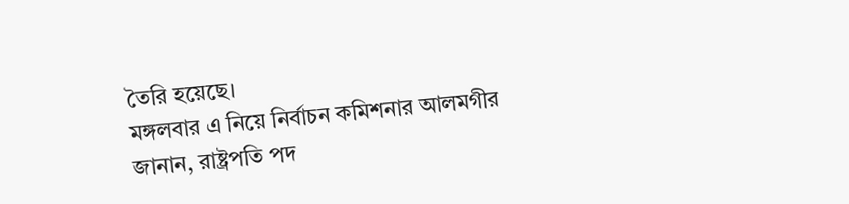তৈরি হয়েছে।
মঙ্গলবার এ নিয়ে নির্বাচন কমিশনার আলমগীর জানান, রাষ্ট্রপতি পদ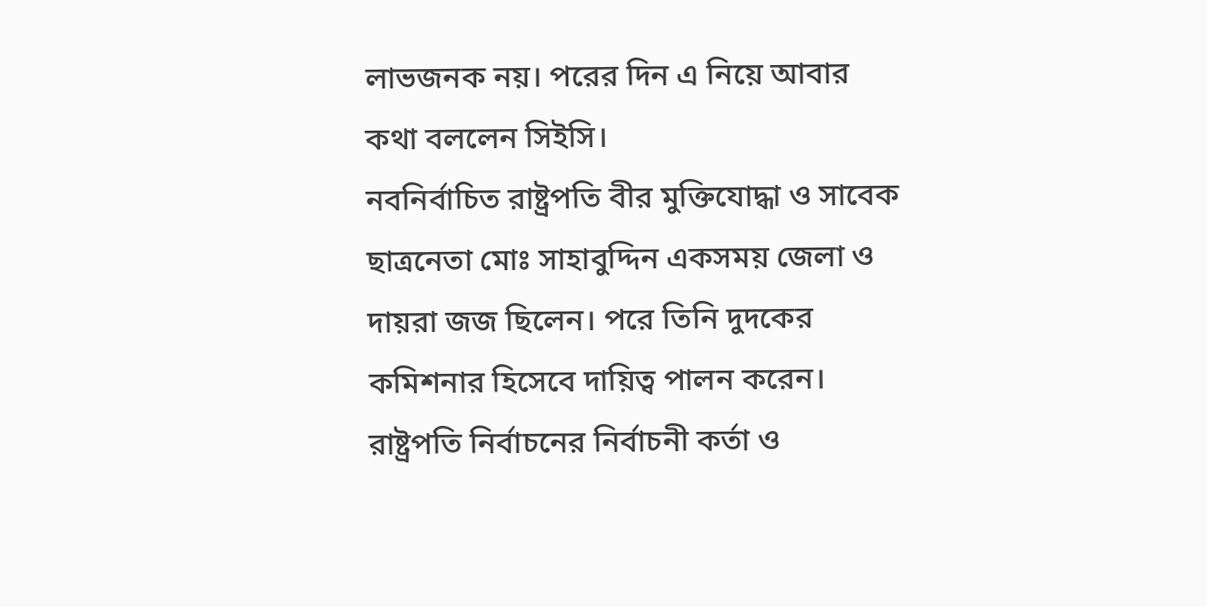লাভজনক নয়। পরের দিন এ নিয়ে আবার কথা বললেন সিইসি।
নবনির্বাচিত রাষ্ট্রপতি বীর মুক্তিযোদ্ধা ও সাবেক ছাত্রনেতা মোঃ সাহাবুদ্দিন একসময় জেলা ও দায়রা জজ ছিলেন। পরে তিনি দুদকের কমিশনার হিসেবে দায়িত্ব পালন করেন।
রাষ্ট্রপতি নির্বাচনের নির্বাচনী কর্তা ও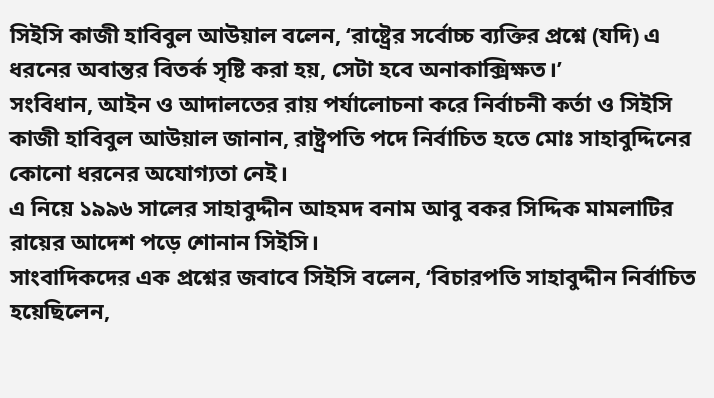সিইসি কাজী হাবিবুল আউয়াল বলেন, ‘রাষ্ট্রের সর্বোচ্চ ব্যক্তির প্রশ্নে (যদি) এ ধরনের অবান্তর বিতর্ক সৃষ্টি করা হয়, সেটা হবে অনাকাক্সিক্ষত।’
সংবিধান, আইন ও আদালতের রায় পর্যালোচনা করে নির্বাচনী কর্তা ও সিইসি কাজী হাবিবুল আউয়াল জানান, রাষ্ট্রপতি পদে নির্বাচিত হতে মোঃ সাহাবুদ্দিনের কোনো ধরনের অযোগ্যতা নেই।
এ নিয়ে ১৯৯৬ সালের সাহাবুদ্দীন আহমদ বনাম আবু বকর সিদ্দিক মামলাটির রায়ের আদেশ পড়ে শোনান সিইসি।
সাংবাদিকদের এক প্রশ্নের জবাবে সিইসি বলেন, ‘বিচারপতি সাহাবুদ্দীন নির্বাচিত হয়েছিলেন,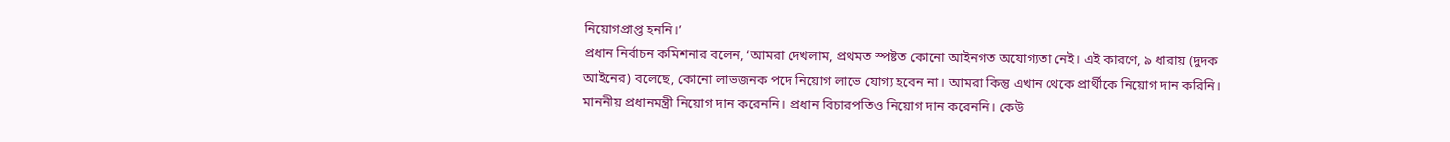নিয়োগপ্রাপ্ত হননি।’
প্রধান নির্বাচন কমিশনার বলেন, ‘আমরা দেখলাম, প্রথমত স্পষ্টত কোনো আইনগত অযোগ্যতা নেই। এই কারণে, ৯ ধারায় (দুদক আইনের) বলেছে, কোনো লাভজনক পদে নিয়োগ লাভে যোগ্য হবেন না। আমরা কিন্তু এখান থেকে প্রার্থীকে নিয়োগ দান করিনি। মাননীয় প্রধানমন্ত্রী নিয়োগ দান করেননি। প্রধান বিচারপতিও নিয়োগ দান করেননি। কেউ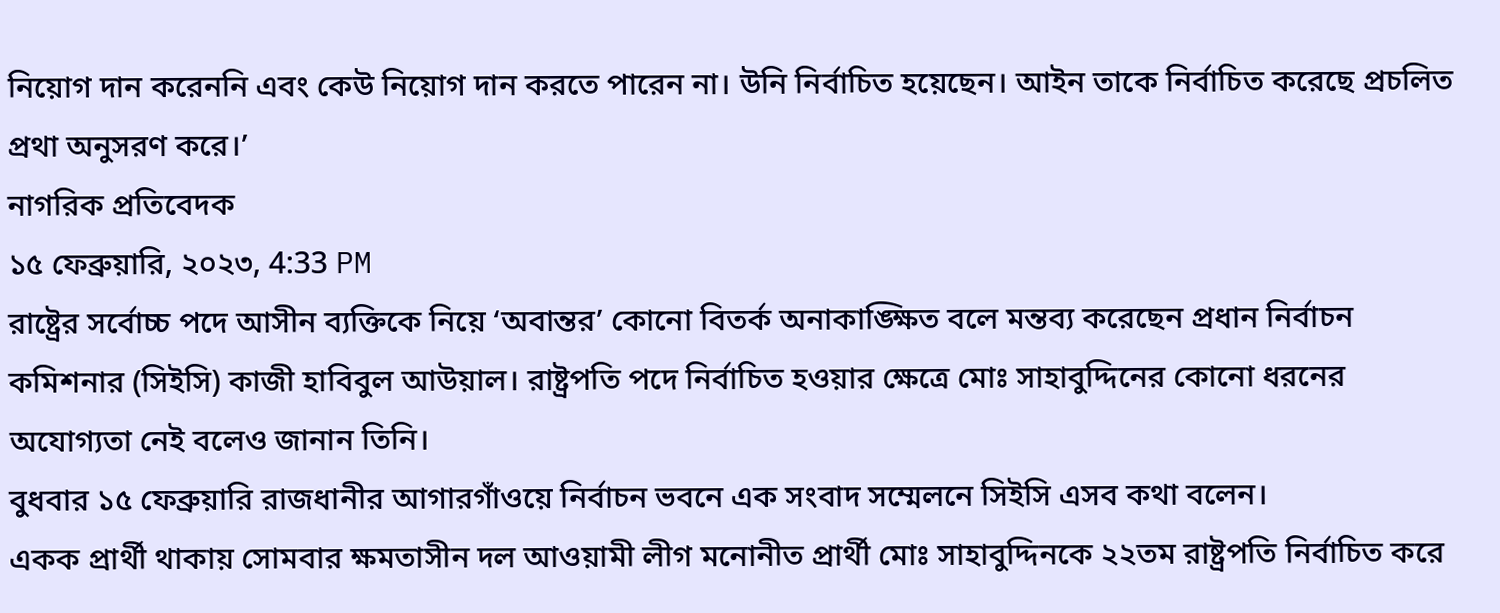নিয়োগ দান করেননি এবং কেউ নিয়োগ দান করতে পারেন না। উনি নির্বাচিত হয়েছেন। আইন তাকে নির্বাচিত করেছে প্রচলিত প্রথা অনুসরণ করে।’
নাগরিক প্রতিবেদক
১৫ ফেব্রুয়ারি, ২০২৩, 4:33 PM
রাষ্ট্রের সর্বোচ্চ পদে আসীন ব্যক্তিকে নিয়ে ‘অবান্তর’ কোনো বিতর্ক অনাকাঙ্ক্ষিত বলে মন্তব্য করেছেন প্রধান নির্বাচন কমিশনার (সিইসি) কাজী হাবিবুল আউয়াল। রাষ্ট্রপতি পদে নির্বাচিত হওয়ার ক্ষেত্রে মোঃ সাহাবুদ্দিনের কোনো ধরনের অযোগ্যতা নেই বলেও জানান তিনি।
বুধবার ১৫ ফেব্রুয়ারি রাজধানীর আগারগাঁওয়ে নির্বাচন ভবনে এক সংবাদ সম্মেলনে সিইসি এসব কথা বলেন।
একক প্রার্থী থাকায় সোমবার ক্ষমতাসীন দল আওয়ামী লীগ মনোনীত প্রার্থী মোঃ সাহাবুদ্দিনকে ২২তম রাষ্ট্রপতি নির্বাচিত করে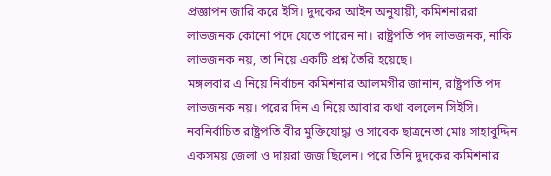প্রজ্ঞাপন জারি করে ইসি। দুদকের আইন অনুযায়ী, কমিশনাররা লাভজনক কোনো পদে যেতে পারেন না। রাষ্ট্রপতি পদ লাভজনক, নাকি লাভজনক নয়, তা নিয়ে একটি প্রশ্ন তৈরি হয়েছে।
মঙ্গলবার এ নিয়ে নির্বাচন কমিশনার আলমগীর জানান, রাষ্ট্রপতি পদ লাভজনক নয়। পরের দিন এ নিয়ে আবার কথা বললেন সিইসি।
নবনির্বাচিত রাষ্ট্রপতি বীর মুক্তিযোদ্ধা ও সাবেক ছাত্রনেতা মোঃ সাহাবুদ্দিন একসময় জেলা ও দায়রা জজ ছিলেন। পরে তিনি দুদকের কমিশনার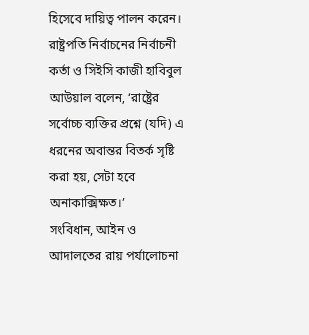হিসেবে দায়িত্ব পালন করেন।
রাষ্ট্রপতি নির্বাচনের নির্বাচনী কর্তা ও সিইসি কাজী হাবিবুল আউয়াল বলেন, ‘রাষ্ট্রের সর্বোচ্চ ব্যক্তির প্রশ্নে (যদি) এ ধরনের অবান্তর বিতর্ক সৃষ্টি করা হয়, সেটা হবে অনাকাক্সিক্ষত।’
সংবিধান, আইন ও আদালতের রায় পর্যালোচনা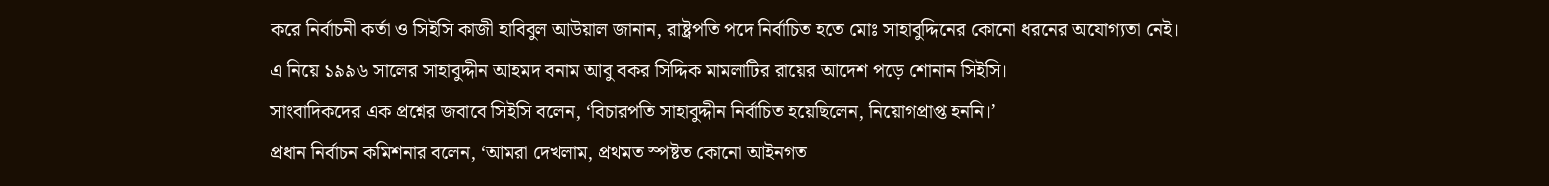করে নির্বাচনী কর্তা ও সিইসি কাজী হাবিবুল আউয়াল জানান, রাষ্ট্রপতি পদে নির্বাচিত হতে মোঃ সাহাবুদ্দিনের কোনো ধরনের অযোগ্যতা নেই।
এ নিয়ে ১৯৯৬ সালের সাহাবুদ্দীন আহমদ বনাম আবু বকর সিদ্দিক মামলাটির রায়ের আদেশ পড়ে শোনান সিইসি।
সাংবাদিকদের এক প্রশ্নের জবাবে সিইসি বলেন, ‘বিচারপতি সাহাবুদ্দীন নির্বাচিত হয়েছিলেন, নিয়োগপ্রাপ্ত হননি।’
প্রধান নির্বাচন কমিশনার বলেন, ‘আমরা দেখলাম, প্রথমত স্পষ্টত কোনো আইনগত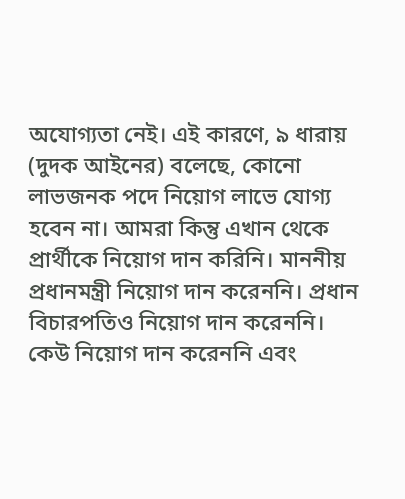অযোগ্যতা নেই। এই কারণে, ৯ ধারায় (দুদক আইনের) বলেছে, কোনো লাভজনক পদে নিয়োগ লাভে যোগ্য হবেন না। আমরা কিন্তু এখান থেকে প্রার্থীকে নিয়োগ দান করিনি। মাননীয় প্রধানমন্ত্রী নিয়োগ দান করেননি। প্রধান বিচারপতিও নিয়োগ দান করেননি। কেউ নিয়োগ দান করেননি এবং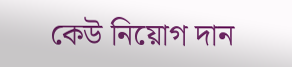কেউ নিয়োগ দান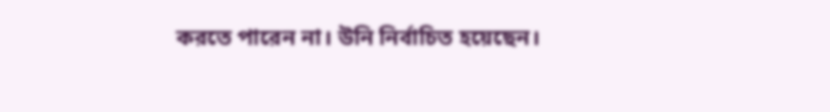করতে পারেন না। উনি নির্বাচিত হয়েছেন।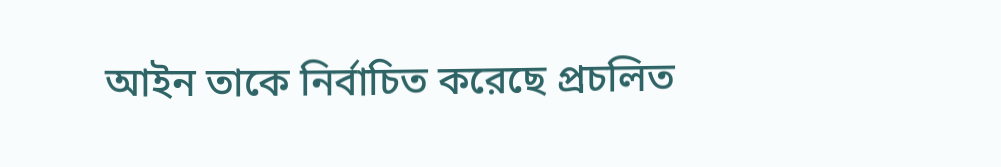আইন তাকে নির্বাচিত করেছে প্রচলিত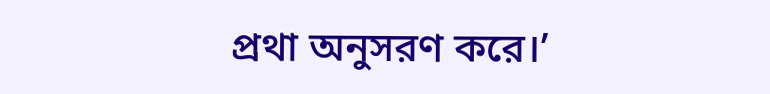প্রথা অনুসরণ করে।’